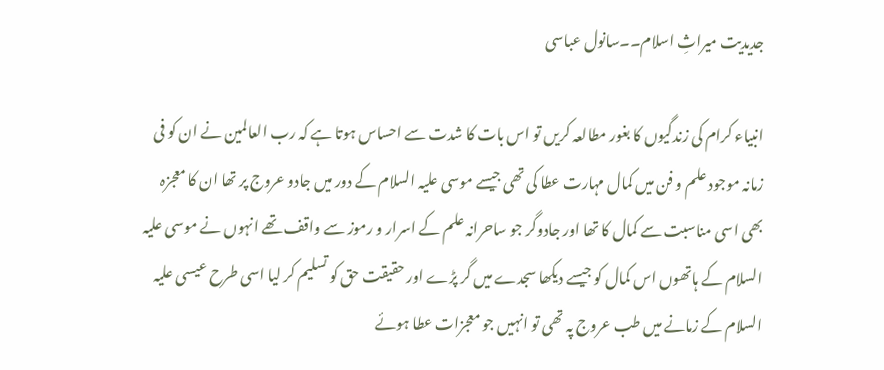جدیدیت میراثِ اسلام۔۔سانول عباسی

انبیاء کرام کی زندگیوں کا بغور مطالعہ کریں تو اس بات کا شدت سے احساس ہوتا ہے کہ رب العالمین نے ان کو فی زمانہ موجود علم و فن میں کمال مہارت عطا کی تھی جیسے موسی علیہ السلام کے دور میں جادو عروج پر تھا ان کا معجزہ بھی اسی مناسبت سے کمال کا تھا اور جادوگر جو ساحرانہ علم کے اسرار و رموز سے واقف تھے انہوں نے موسی علیہ السلام کے ہاتھوں اس کمال کو جیسے دیکھا سجدے میں گر پڑے اور حقیقت حق کو تسلیم کر لیا اسی طرح عیسی علیہ السلام کے زمانے میں طب عروج پہ تھی تو انہیں جو معجزات عطا ہوئے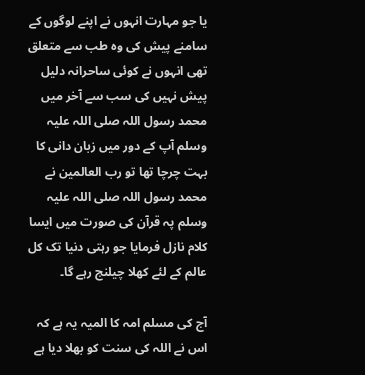یا جو مہارت انہوں نے اپنے لوگوں کے سامنے پیش کی وہ طب سے متعلق تھی انہوں نے کوئی ساحرانہ دلیل پیش نہیں کی سب سے آخر میں محمد رسول اللہ صلی اللہ علیہ وسلم آپ کے دور میں زبان دانی کا بہت چرچا تھا تو رب العالمین نے محمد رسول اللہ صلی اللہ علیہ وسلم پہ قرآن کی صورت میں ایسا کلام نازل فرمایا جو رہتی دنیا تک کل عالم کے لئے کھلا چیلنج رہے گا۔

آج کی مسلم امہ کا المیہ یہ ہے کہ اس نے اللہ کی سنت کو بھلا دیا ہے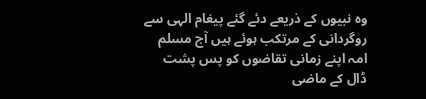وہ نبیوں کے ذریعے دئے گئے پیغام الہی سے روگردانی کے مرتکب ہوئے ہیں آج مسلم امہ اپنے زمانی تقاضوں کو پس پشت ڈال کے ماضی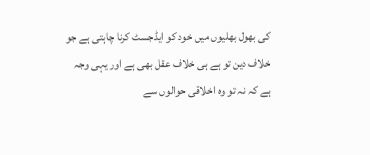کی بھول بھلیوں میں خود کو ایڈجسٹ کرنا چاہتی ہے جو خلاف دین تو ہے ہی خلاف عقل بھی ہے اور یہی وجہ ہے کہ نہ تو وہ اخلاقی حوالوں سے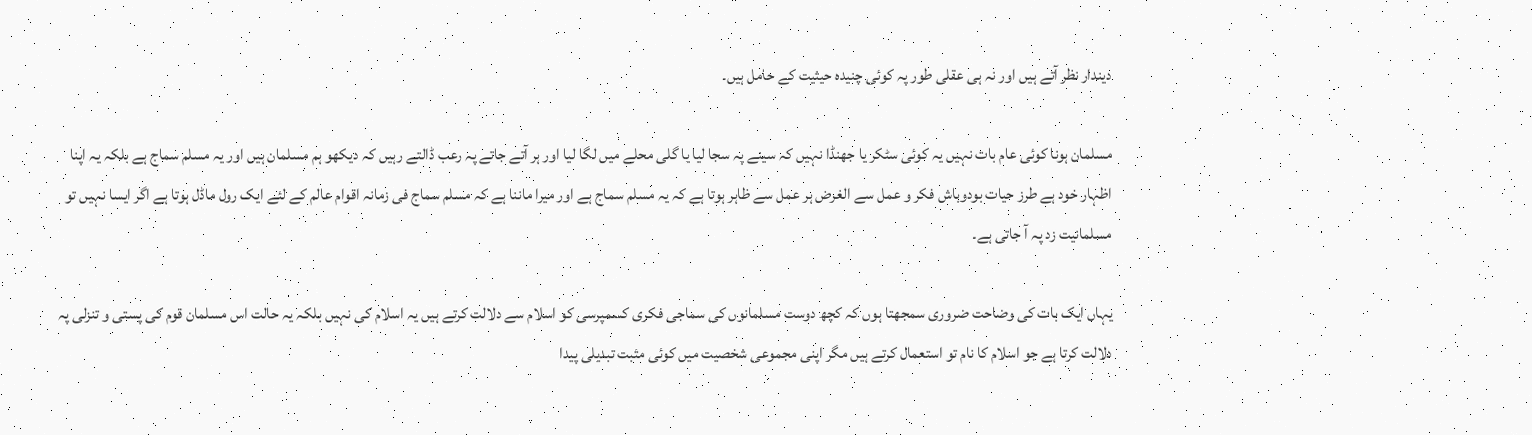دیندار نظر آتے ہیں اور نہ ہی عقلی طور پہ کوئی چنیدہ حیثیت کے حامل ہیں۔

مسلمان ہونا کوئی عام بات نہیں یہ کوئی سٹکر یا جھنڈا نہیں کہ سینے پہ سجا لیا یا گلی محلے میں لگا لیا اور ہر آتے جاتے پہ رعب ڈالتے رہیں کہ دیکھو ہم مسلمان ہیں اور یہ مسلم سماج ہے بلکہ یہ اپنا اظہار خود ہے طرز حیات بودوباش فکر و عمل سے الغرض ہر عمل سے ظاہر ہوتا ہے کہ یہ مسلم سماج ہے اور میرا ماننا ہے کہ مسلم سماج فی زمانہ اقوام عالم کے لئے ایک رول ماڈل ہوتا ہے اگر ایسا نہیں تو مسلمانیت زد پہ آ جاتی ہے۔

یہاں ایک بات کی وضاحت ضروری سمجھتا ہوں کہ کچھ دوست مسلمانوں کی سماجی فکری کسمپرسی کو اسلام سے دلالت کرتے ہیں یہ اسلام کی نہیں بلکہ یہ حالت اس مسلمان قوم کی پستی و تنزلی پہ دلالت کرتا ہے جو اسلام کا نام تو استعمال کرتے ہیں مگر اپنی مجموعی شخصیت میں کوئی مثبت تبدیلی پیدا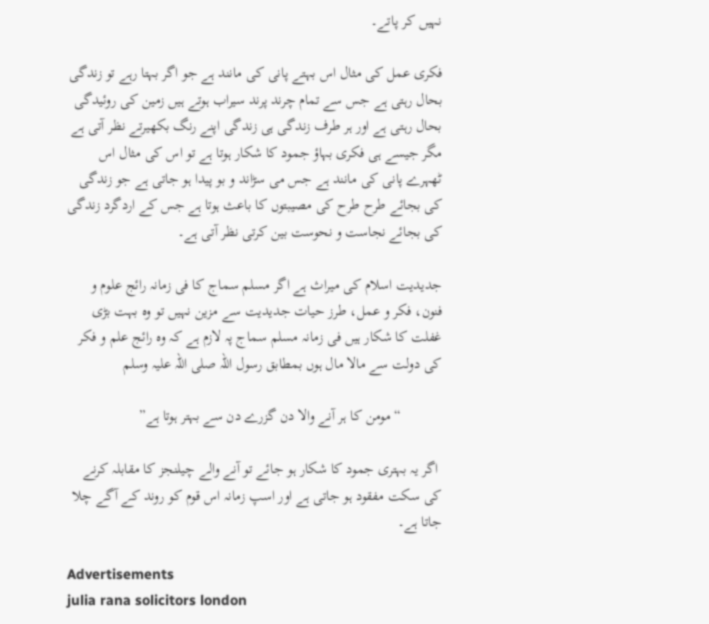نہیں کر پاتے۔

فکری عمل کی مثال اس بہتے پانی کی مانند ہے جو اگر بہتا رہے تو زندگی بحال رہتی ہے جس سے تمام چرند پرند سیراب ہوتے ہیں زمین کی روئیدگی بحال رہتی ہے اور ہر طرف زندگی ہی زندگی اپنے رنگ بکھیرتے نظر آتی ہے مگر جیسے ہی فکری بہاؤ جمود کا شکار ہوتا ہے تو اس کی مثال اس ٹھہرے پانی کی مانند ہے جس می سڑاند و بو پیدا ہو جاتی ہے جو زندگی کی بجائے طرح طرح کی مصیبتوں کا باعث ہوتا ہے جس کے اردگرد زندگی کی بجائے نجاست و نحوست بین کرتی نظر آتی ہے۔

جدیدیت اسلام کی میراث ہے اگر مسلم سماج کا فی زمانہ رائج علوم و فنون، فکر و عمل، طرز حیات جدیدیت سے مزین نہیں تو وہ بہت بڑی غفلت کا شکار ہیں فی زمانہ مسلم سماج پہ لازم ہے کہ وہ رائج علم و فکر کی دولت سے مالا مال ہوں بمطابق رسول اللہ صلی اللہ علیہ وسلم

           “مومن کا ہر آنے والا دن گزرے دن سے بہتر ہوتا ہے”

 اگر یہ بہتری جمود کا شکار ہو جائے تو آنے والے چیلنجز کا مقابلہ کرنے کی سکت مفقود ہو جاتی ہے اور اسپ زمانہ اس قوم کو روند کے آگے چلا جاتا ہے۔

Advertisements
julia rana solicitors london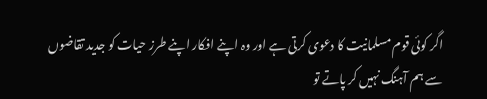اگر کوئی قوم مسلمانیت کا دعوی کرتی ہے اور وہ اپنے افکار اپنے طرز حیات کو جدید تقاضوں سے ہم آہنگ نہیں کر پاتے تو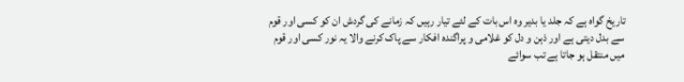تاریخ گواہ ہے کہ جلد یا بدیر وہ اس بات کے لئے تیار رہیں کہ زمانے کی گردش ان کو کسی اور قوم سے بدل دیتی ہے اور ذہن و دل کو غلامی و پراگندہ افکار سے پاک کرنے والا یہ نور کسی اور قوم میں منتقل ہو جاتا ہے تب سوائے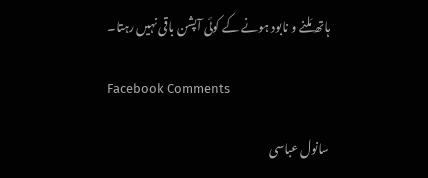ہاتھ مَلنے و نابود ہونے کے کوئی آپشن باقی نہیں رہتا۔

Facebook Comments

سانول عباسی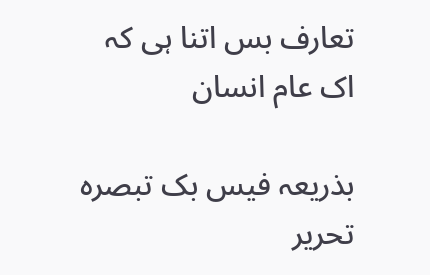تعارف بس اتنا ہی کہ اک عام انسان

بذریعہ فیس بک تبصرہ تحریر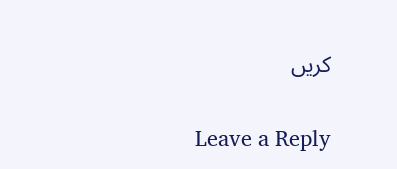کریں

Leave a Reply